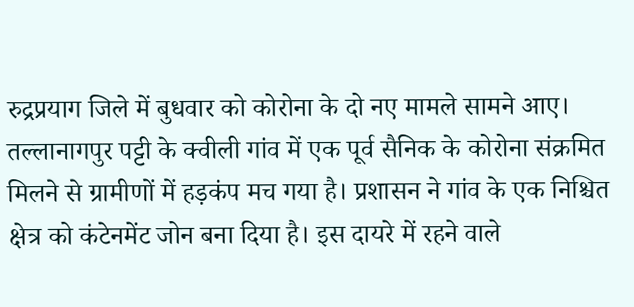रुद्रप्रयाग जिले में बुधवार को कोरोना के दो नए मामले सामने आए। तल्लानागपुर पट्टी के क्वीली गांव में एक पूर्व सैनिक के कोरोना संक्रमित मिलने से ग्रामीणों में हड़कंप मच गया है। प्रशासन ने गांव के एक निश्चित क्षेत्र को कंटेनमेंट जोन बना दिया है। इस दायरे में रहने वाले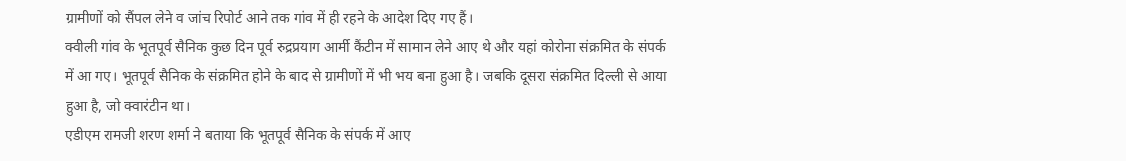ग्रामीणों को सैंपल लेने व जांच रिपोर्ट आने तक गांव में ही रहने के आदेश दिए गए हैं।
क्वीली गांव के भूतपूर्व सैनिक कुछ दिन पूर्व रुद्रप्रयाग आर्मी कैंटीन में सामान लेने आए थे और यहां कोरोना संक्रमित के संपर्क में आ गए। भूतपूर्व सैनिक के संक्रमित होने के बाद से ग्रामीणों में भी भय बना हुआ है। जबकि दूसरा संक्रमित दिल्ली से आया हुआ है, जो क्वारंटीन था।
एडीएम रामजी शरण शर्मा ने बताया कि भूतपूर्व सैनिक के संपर्क में आए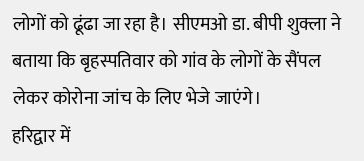लोगों को ढूंढा जा रहा है। सीएमओ डा. बीपी शुक्ला ने बताया कि बृहस्पतिवार को गांव के लोगों के सैंपल लेकर कोरोना जांच के लिए भेजे जाएंगे।
हरिद्वार में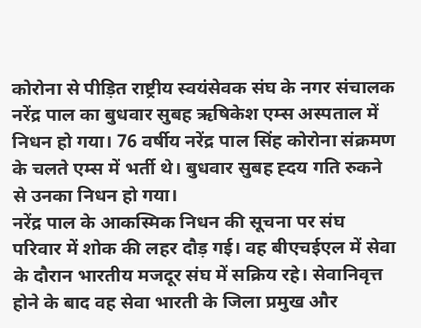कोरोना से पीड़ित राष्ट्रीय स्वयंसेवक संघ के नगर संचालक नरेंद्र पाल का बुधवार सुबह ऋषिकेश एम्स अस्पताल में निधन हो गया। 76 वर्षीय नरेंद्र पाल सिंह कोरोना संक्रमण के चलते एम्स में भर्ती थे। बुधवार सुबह ह्दय गति रुकने से उनका निधन हो गया।
नरेंद्र पाल के आकस्मिक निधन की सूचना पर संघ परिवार में शोक की लहर दौड़ गई। वह बीएचईएल में सेवा के दौरान भारतीय मजदूर संघ में सक्रिय रहे। सेवानिवृत्त होने के बाद वह सेवा भारती के जिला प्रमुख और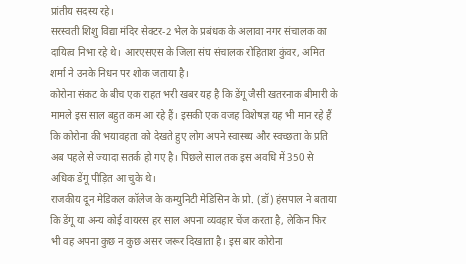प्रांतीय सदस्य रहे।
सरस्वती शिशु विद्या मंदिर सेक्टर-2 भेल के प्रबंधक के अलावा नगर संचालक का दायित्व निभा रहे थे। आरएसएस के जिला संघ संचालक रोहिताश कुंवर, अमित शर्मा ने उनके निधन पर शोक जताया है।
कोरोना संकट के बीच एक राहत भरी खबर यह है कि डेंगू जैसी खतरनाक बीमारी के मामले इस साल बहुत कम आ रहे हैं। इसकी एक वजह विशेषज्ञ यह भी मान रहे हैं कि कोरोना की भयावहता को देखते हुए लोग अपने स्वास्थ्य और स्वच्छता के प्रति अब पहले से ज्यादा सतर्क हो गए है। पिछले साल तक इस अवधि में 350 से अधिक डेंगू पीड़ित आ चुके थे।
राजकीय दून मेडिकल कॉलेज के कम्युनिटी मेडिसिन के प्रो. (डॉ) हंसपाल ने बताया कि डेंगू या अन्य कोई वायरस हर साल अपना व्यवहार चेंज करता है, लेकिन फिर भी वह अपना कुछ न कुछ असर जरूर दिखाता है। इस बार कोरोना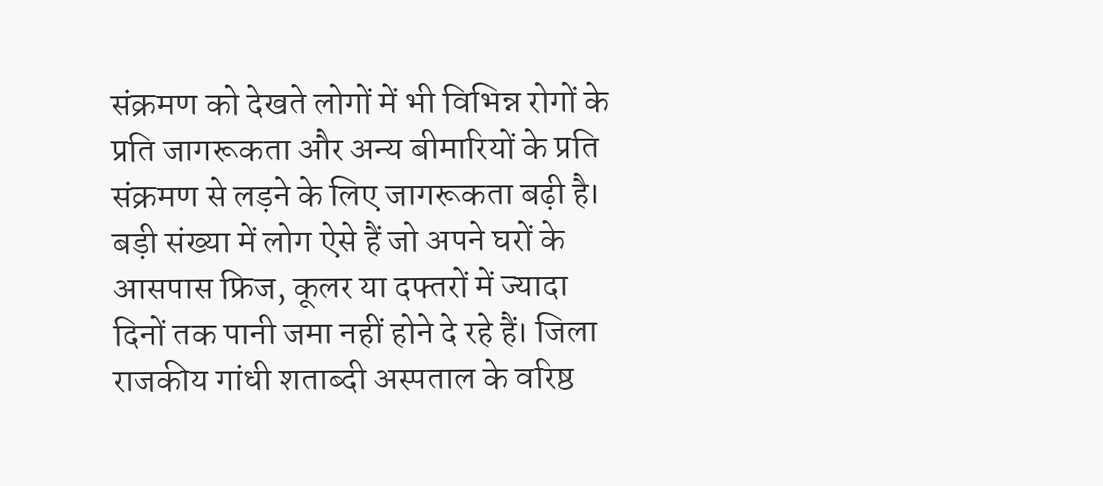संक्रमण को देखते लोगों में भी विभिन्न रोगों के प्रति जागरूकता और अन्य बीमारियों के प्रति संक्रमण से लड़ने के लिए जागरूकता बढ़ी है।
बड़ी संख्या में लोग ऐसे हैं जो अपने घरों के आसपास फ्रिज, कूलर या दफ्तरों में ज्यादा दिनों तक पानी जमा नहीं होने दे रहे हैं। जिला राजकीय गांधी शताब्दी अस्पताल के वरिष्ठ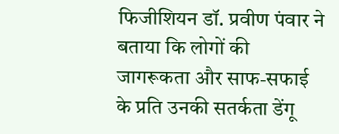फिजीशियन डॉ. प्रवीण पंवार ने बताया कि लोगों की जागरूकता और साफ-सफाई के प्रति उनकी सतर्कता डेंगू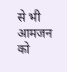से भी आमजन को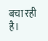बचा रही है।